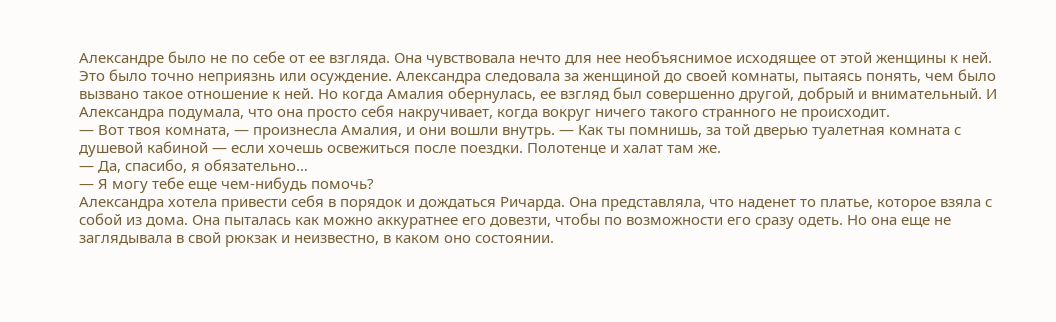Александре было не по себе от ее взгляда. Она чувствовала нечто для нее необъяснимое исходящее от этой женщины к ней. Это было точно неприязнь или осуждение. Александра следовала за женщиной до своей комнаты, пытаясь понять, чем было вызвано такое отношение к ней. Но когда Амалия обернулась, ее взгляд был совершенно другой, добрый и внимательный. И Александра подумала, что она просто себя накручивает, когда вокруг ничего такого странного не происходит.
— Вот твоя комната, — произнесла Амалия, и они вошли внутрь. — Как ты помнишь, за той дверью туалетная комната с душевой кабиной — если хочешь освежиться после поездки. Полотенце и халат там же.
— Да, спасибо, я обязательно…
— Я могу тебе еще чем-нибудь помочь?
Александра хотела привести себя в порядок и дождаться Ричарда. Она представляла, что наденет то платье, которое взяла с собой из дома. Она пыталась как можно аккуратнее его довезти, чтобы по возможности его сразу одеть. Но она еще не заглядывала в свой рюкзак и неизвестно, в каком оно состоянии.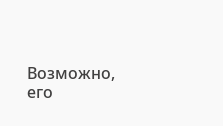Возможно, его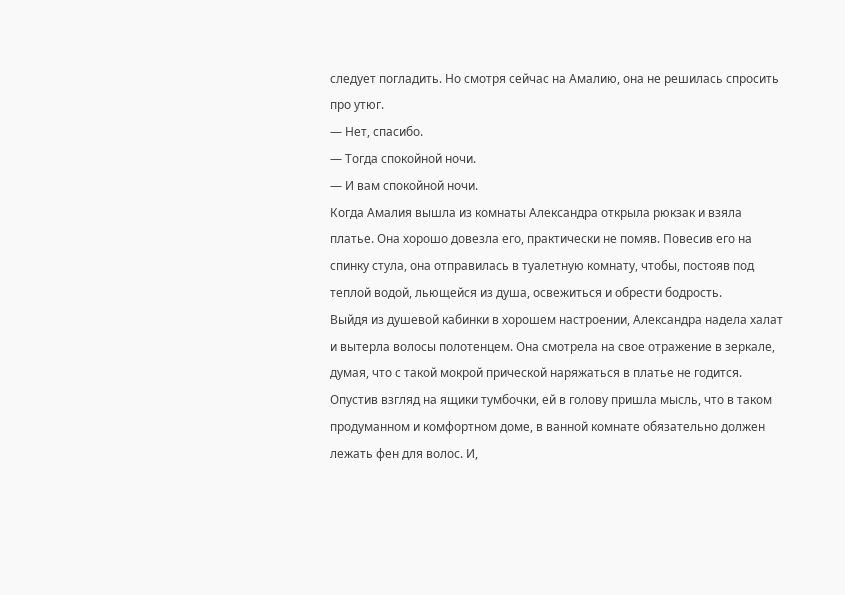следует погладить. Но смотря сейчас на Амалию, она не решилась спросить про утюг.
— Нет, спасибо.
— Тогда спокойной ночи.
— И вам спокойной ночи.
Когда Амалия вышла из комнаты Александра открыла рюкзак и взяла платье. Она хорошо довезла его, практически не помяв. Повесив его на спинку стула, она отправилась в туалетную комнату, чтобы, постояв под теплой водой, льющейся из душа, освежиться и обрести бодрость.
Выйдя из душевой кабинки в хорошем настроении, Александра надела халат и вытерла волосы полотенцем. Она смотрела на свое отражение в зеркале, думая, что с такой мокрой прической наряжаться в платье не годится. Опустив взгляд на ящики тумбочки, ей в голову пришла мысль, что в таком продуманном и комфортном доме, в ванной комнате обязательно должен лежать фен для волос. И,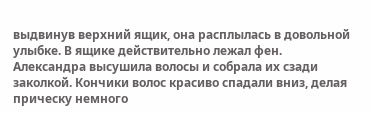выдвинув верхний ящик, она расплылась в довольной улыбке. В ящике действительно лежал фен.
Александра высушила волосы и собрала их сзади заколкой. Кончики волос красиво спадали вниз, делая прическу немного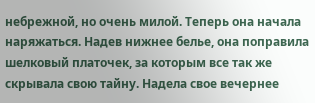небрежной, но очень милой. Теперь она начала наряжаться. Надев нижнее белье, она поправила шелковый платочек, за которым все так же скрывала свою тайну. Надела свое вечернее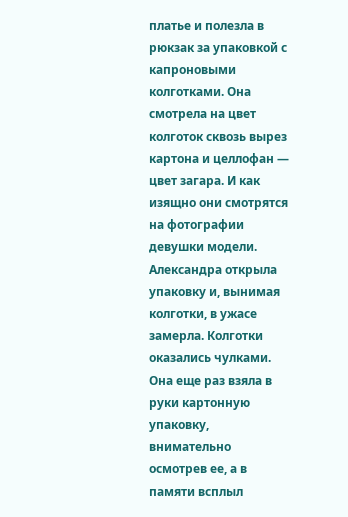платье и полезла в рюкзак за упаковкой с капроновыми колготками. Она смотрела на цвет колготок сквозь вырез картона и целлофан — цвет загара. И как изящно они смотрятся на фотографии девушки модели. Александра открыла упаковку и, вынимая колготки, в ужасе замерла. Колготки оказались чулками. Она еще раз взяла в руки картонную упаковку, внимательно осмотрев ее, а в памяти всплыл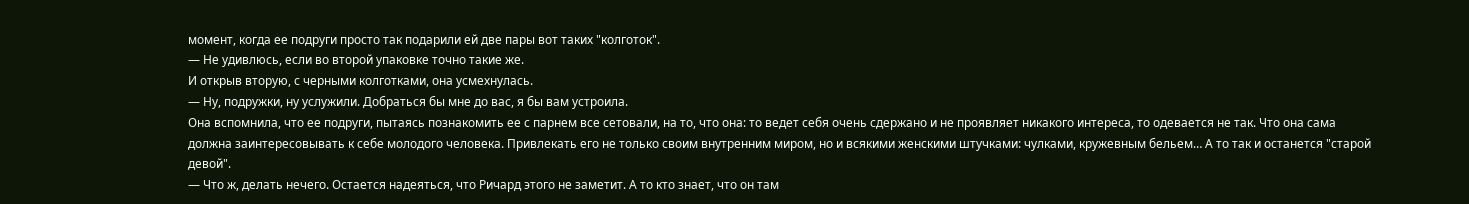момент, когда ее подруги просто так подарили ей две пары вот таких "колготок".
— Не удивлюсь, если во второй упаковке точно такие же.
И открыв вторую, с черными колготками, она усмехнулась.
— Ну, подружки, ну услужили. Добраться бы мне до вас, я бы вам устроила.
Она вспомнила, что ее подруги, пытаясь познакомить ее с парнем все сетовали, на то, что она: то ведет себя очень сдержано и не проявляет никакого интереса, то одевается не так. Что она сама должна заинтересовывать к себе молодого человека. Привлекать его не только своим внутренним миром, но и всякими женскими штучками: чулками, кружевным бельем… А то так и останется "старой девой".
— Что ж, делать нечего. Остается надеяться, что Ричард этого не заметит. А то кто знает, что он там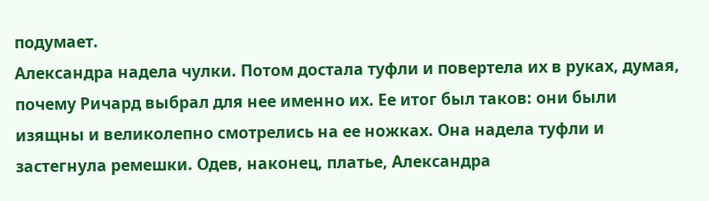подумает.
Александра надела чулки. Потом достала туфли и повертела их в руках, думая, почему Ричард выбрал для нее именно их. Ее итог был таков: они были изящны и великолепно смотрелись на ее ножках. Она надела туфли и застегнула ремешки. Одев, наконец, платье, Александра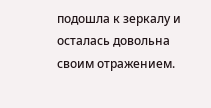подошла к зеркалу и осталась довольна своим отражением.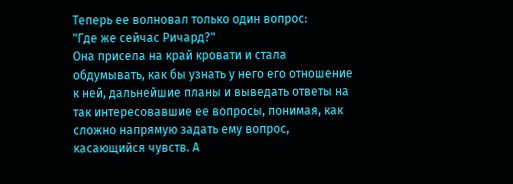Теперь ее волновал только один вопрос:
"Где же сейчас Ричард?"
Она присела на край кровати и стала обдумывать, как бы узнать у него его отношение к ней, дальнейшие планы и выведать ответы на так интересовавшие ее вопросы, понимая, как сложно напрямую задать ему вопрос, касающийся чувств. А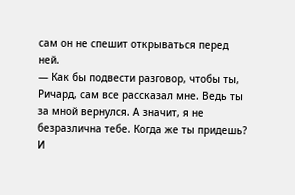сам он не спешит открываться перед ней.
— Как бы подвести разговор, чтобы ты, Ричард, сам все рассказал мне. Ведь ты за мной вернулся. А значит, я не безразлична тебе. Когда же ты придешь?
И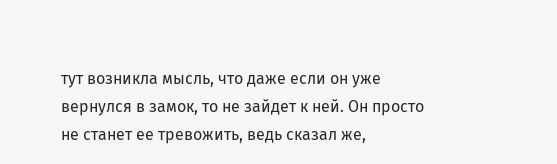тут возникла мысль, что даже если он уже вернулся в замок, то не зайдет к ней. Он просто не станет ее тревожить, ведь сказал же,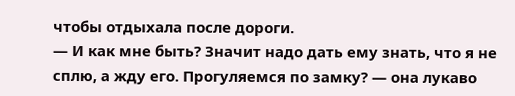чтобы отдыхала после дороги.
— И как мне быть? Значит надо дать ему знать, что я не сплю, а жду его. Прогуляемся по замку? — она лукаво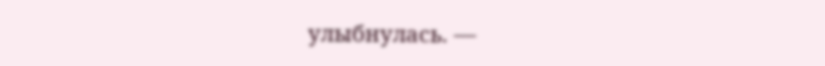улыбнулась. —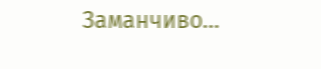Заманчиво…